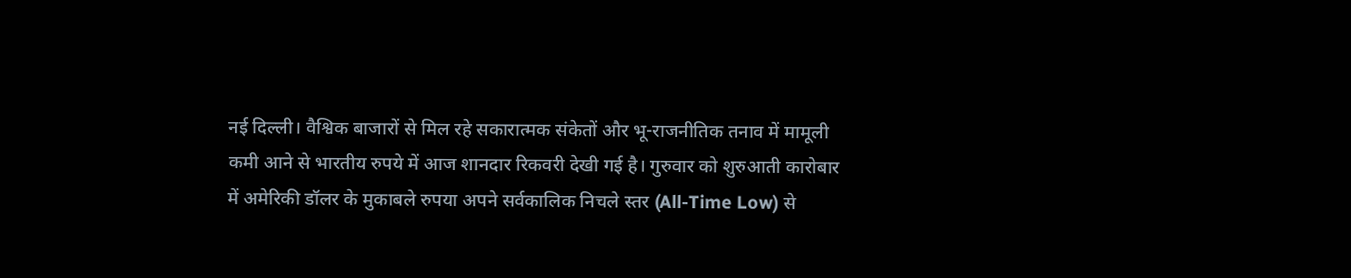नई दिल्ली। वैश्विक बाजारों से मिल रहे सकारात्मक संकेतों और भू-राजनीतिक तनाव में मामूली कमी आने से भारतीय रुपये में आज शानदार रिकवरी देखी गई है। गुरुवार को शुरुआती कारोबार में अमेरिकी डॉलर के मुकाबले रुपया अपने सर्वकालिक निचले स्तर (All-Time Low) से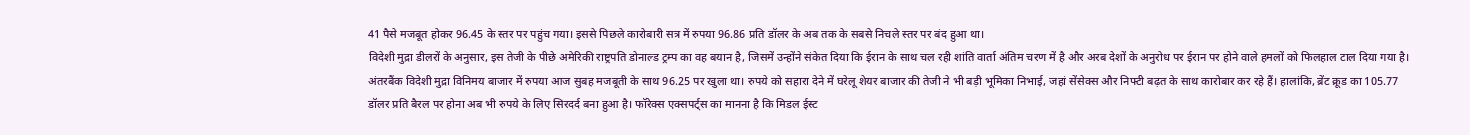41 पैसे मजबूत होकर 96.45 के स्तर पर पहुंच गया। इससे पिछले कारोबारी सत्र में रुपया 96.86 प्रति डॉलर के अब तक के सबसे निचले स्तर पर बंद हुआ था।
विदेशी मुद्रा डीलरों के अनुसार, इस तेजी के पीछे अमेरिकी राष्ट्रपति डोनाल्ड ट्रम्प का वह बयान है, जिसमें उन्होंने संकेत दिया कि ईरान के साथ चल रही शांति वार्ता अंतिम चरण में है और अरब देशों के अनुरोध पर ईरान पर होने वाले हमलों को फिलहाल टाल दिया गया है। अंतरबैंक विदेशी मुद्रा विनिमय बाजार में रुपया आज सुबह मजबूती के साथ 96.25 पर खुला था। रुपये को सहारा देने में घरेलू शेयर बाजार की तेजी ने भी बड़ी भूमिका निभाई, जहां सेंसेक्स और निफ्टी बढ़त के साथ कारोबार कर रहे हैं। हालांकि, ब्रेंट क्रूड का 105.77 डॉलर प्रति बैरल पर होना अब भी रुपये के लिए सिरदर्द बना हुआ है। फॉरेक्स एक्सपर्ट्स का मानना है कि मिडल ईस्ट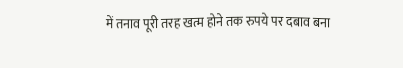में तनाव पूरी तरह खत्म होने तक रुपये पर दबाव बना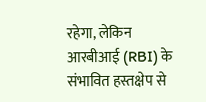रहेगा, लेकिन आरबीआई (RBI) के संभावित हस्तक्षेप से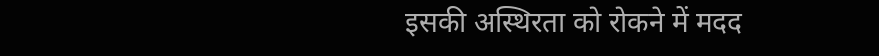इसकी अस्थिरता को रोकने में मदद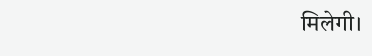मिलेगी।